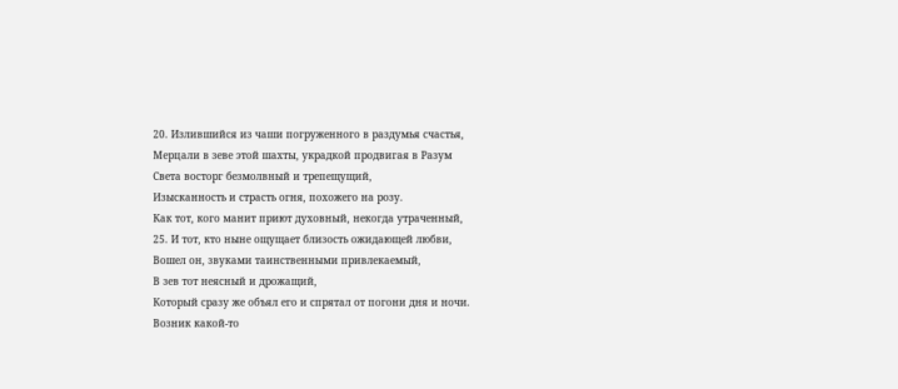20. Излившийся из чаши погруженного в раздумья счастья,
Мерцали в зеве этой шахты, украдкой продвигая в Разум
Света восторг безмолвный и трепещущий,
Изысканность и страсть огня, похожего на розу.
Как тот, кого манит приют духовный, некогда утраченный,
25. И тот, кто ныне ощущает близость ожидающей любви,
Вошел он, звуками таинственными привлекаемый,
В зев тот неясный и дрожащий,
Который сразу же объял его и спрятал от погони дня и ночи.
Возник какой-то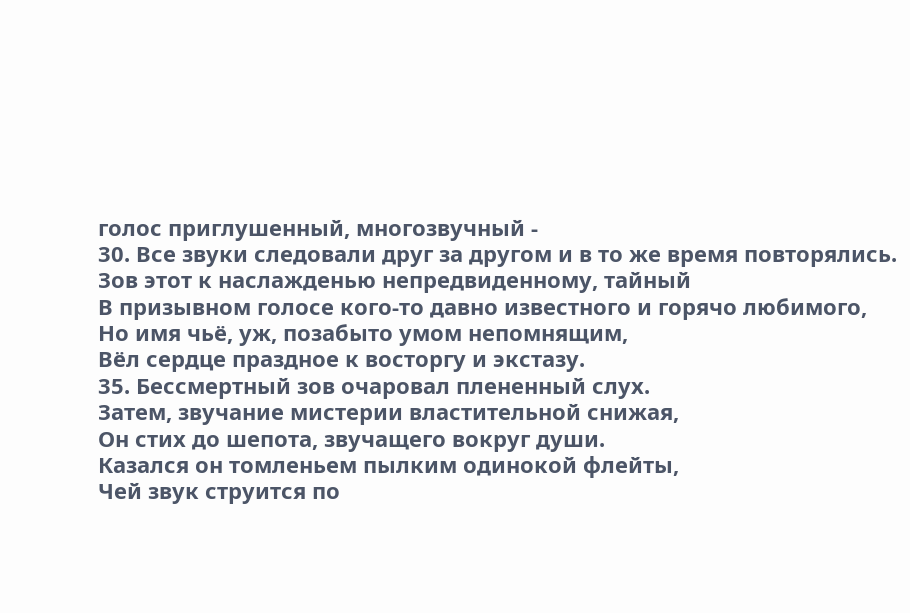голос приглушенный, многозвучный -
30. Все звуки следовали друг за другом и в то же время повторялись.
Зов этот к наслажденью непредвиденному, тайный
В призывном голосе кого-то давно известного и горячо любимого,
Но имя чьё, уж, позабыто умом непомнящим,
Вёл сердце праздное к восторгу и экстазу.
35. Бессмертный зов очаровал плененный слух.
Затем, звучание мистерии властительной снижая,
Он стих до шепота, звучащего вокруг души.
Казался он томленьем пылким одинокой флейты,
Чей звук струится по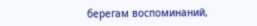берегам воспоминаний,